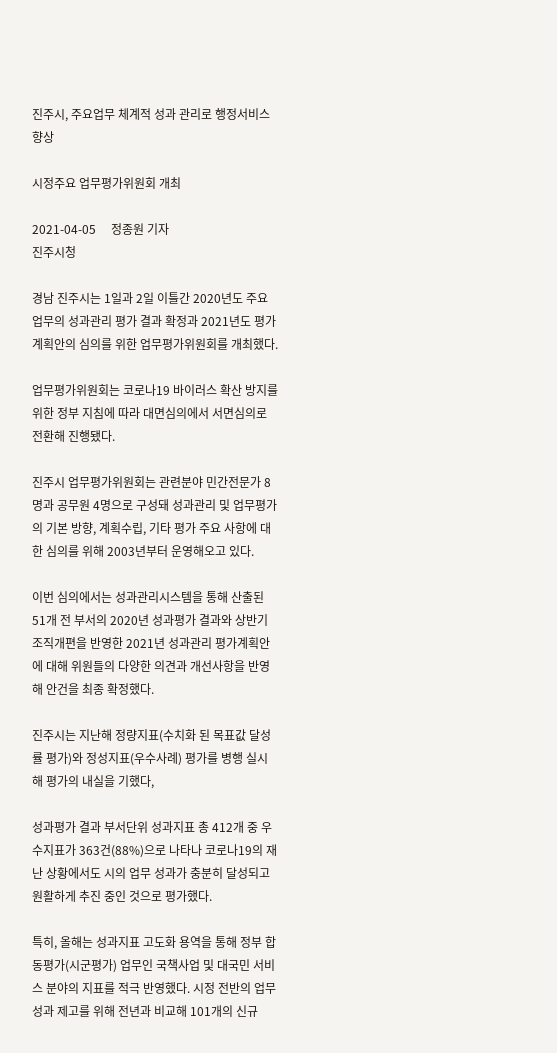진주시, 주요업무 체계적 성과 관리로 행정서비스 향상

시정주요 업무평가위원회 개최

2021-04-05     정종원 기자
진주시청

경남 진주시는 1일과 2일 이틀간 2020년도 주요 업무의 성과관리 평가 결과 확정과 2021년도 평가계획안의 심의를 위한 업무평가위원회를 개최했다.

업무평가위원회는 코로나19 바이러스 확산 방지를 위한 정부 지침에 따라 대면심의에서 서면심의로 전환해 진행됐다.

진주시 업무평가위원회는 관련분야 민간전문가 8명과 공무원 4명으로 구성돼 성과관리 및 업무평가의 기본 방향, 계획수립, 기타 평가 주요 사항에 대한 심의를 위해 2003년부터 운영해오고 있다.

이번 심의에서는 성과관리시스템을 통해 산출된 51개 전 부서의 2020년 성과평가 결과와 상반기 조직개편을 반영한 2021년 성과관리 평가계획안에 대해 위원들의 다양한 의견과 개선사항을 반영해 안건을 최종 확정했다.

진주시는 지난해 정량지표(수치화 된 목표값 달성률 평가)와 정성지표(우수사례) 평가를 병행 실시해 평가의 내실을 기했다,

성과평가 결과 부서단위 성과지표 총 412개 중 우수지표가 363건(88%)으로 나타나 코로나19의 재난 상황에서도 시의 업무 성과가 충분히 달성되고 원활하게 추진 중인 것으로 평가했다.

특히, 올해는 성과지표 고도화 용역을 통해 정부 합동평가(시군평가) 업무인 국책사업 및 대국민 서비스 분야의 지표를 적극 반영했다. 시정 전반의 업무성과 제고를 위해 전년과 비교해 101개의 신규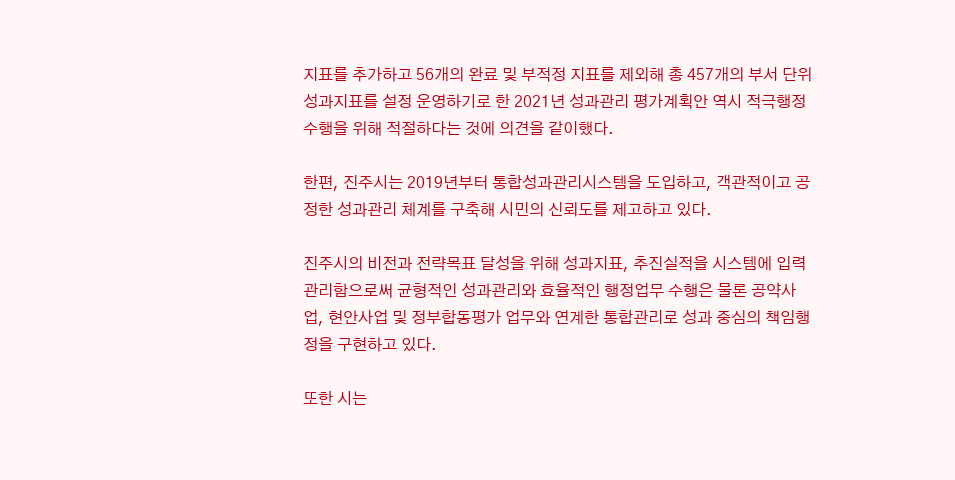지표를 추가하고 56개의 완료 및 부적정 지표를 제외해 총 457개의 부서 단위 성과지표를 설정 운영하기로 한 2021년 성과관리 평가계획안 역시 적극행정 수행을 위해 적절하다는 것에 의견을 같이했다.

한편, 진주시는 2019년부터 통합성과관리시스템을 도입하고, 객관적이고 공정한 성과관리 체계를 구축해 시민의 신뢰도를 제고하고 있다.

진주시의 비전과 전략목표 달성을 위해 성과지표, 추진실적을 시스템에 입력 관리함으로써 균형적인 성과관리와 효율적인 행정업무 수행은 물론 공약사업, 현안사업 및 정부합동평가 업무와 연계한 통합관리로 성과 중심의 책임행정을 구현하고 있다.

또한 시는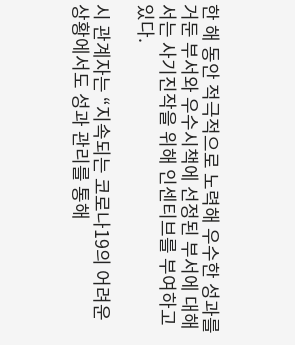한 해 동안 적극적으로 노력해 우수한 성과를 거둔 부서와 우수시책에 선정된 부서에 대해서는 사기진작을 위해 인센티브를 부여하고 있다.

시 관계자는 “지속되는 코로나19의 어려운 상황에서도 성과 관리를 통해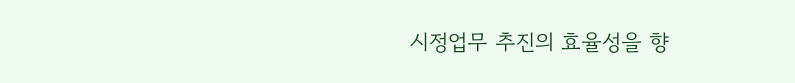시정업무 추진의 효율성을 향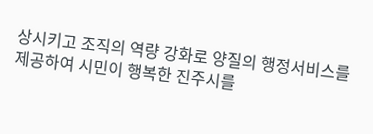상시키고 조직의 역량 강화로 양질의 행정서비스를 제공하여 시민이 행복한 진주시를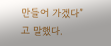만들어 가겠다”고 말했다.